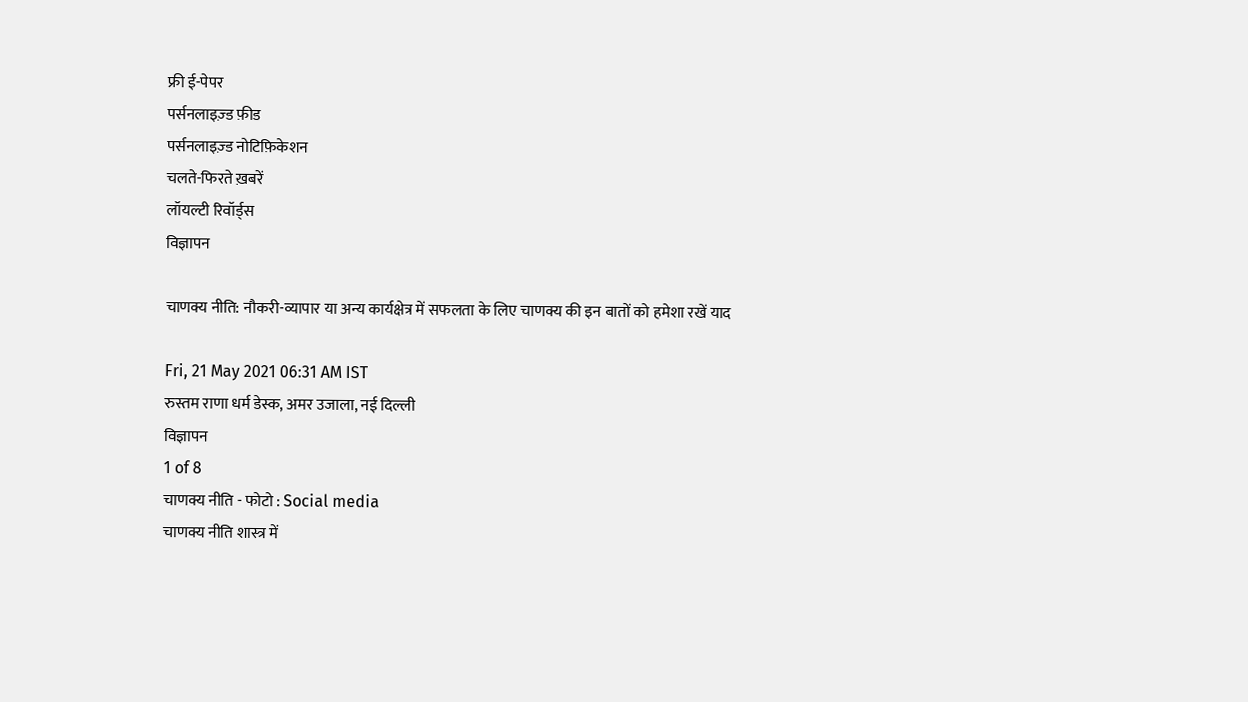फ्री ई-पेपर
पर्सनलाइज़्ड फ़ीड
पर्सनलाइज़्ड नोटिफ़िकेशन
चलते-फिरते ख़बरें
लॉयल्टी रिवॉर्ड्स
विज्ञापन

चाणक्य नीति: नौकरी-व्यापार या अन्य कार्यक्षेत्र में सफलता के लिए चाणक्य की इन बातों को हमेशा रखें याद

Fri, 21 May 2021 06:31 AM IST
रुस्तम राणा धर्म डेस्क, अमर उजाला, नई दिल्ली
विज्ञापन
1 of 8
चाणक्य नीति - फोटो : Social media
चाणक्य नीति शास्त्र में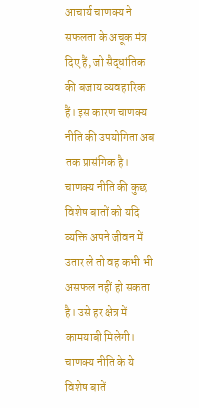आचार्य चाणक्य ने सफलता के अचूक मंत्र दिए हैं, जो सैद्धांतिक की बजाय व्यवहारिक हैं। इस कारण चाणक्य नीति की उपयोगिता अब तक प्रासंगिक है। चाणक्य नीति की कुछ विशेष बातों को यदि व्यक्ति अपने जीवन में उतार ले तो वह कभी भी असफल नहीं हो सकता है। उसे हर क्षेत्र में कामयाबी मिलेगी। चाणक्य नीति के ये विशेष बातें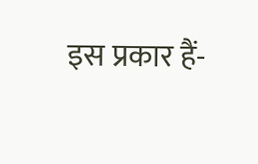इस प्रकार हैं-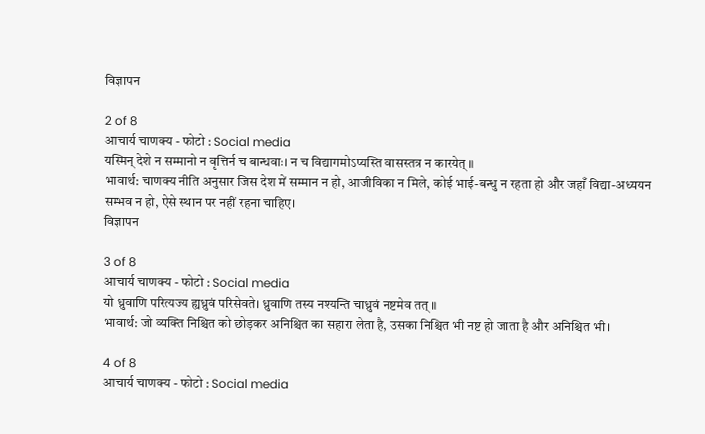विज्ञापन

2 of 8
आचार्य चाणक्य - फोटो : Social media
यस्मिन् देशे न सम्मानो न वृत्तिर्न च बान्धवाः। न च विद्यागमोऽप्यस्ति वासस्तत्र न कारयेत् ॥
भावार्थ: चाणक्य नीति अनुसार जिस देश में सम्मान न हो, आजीविका न मिले, कोई भाई-बन्धु न रहता हो और जहाँ विद्या-अध्ययन सम्भव न हो, ऐसे स्थान पर नहीं रहना चाहिए।
विज्ञापन

3 of 8
आचार्य चाणक्य - फोटो : Social media
यो ध्रुवाणि परित्यज्य ह्यध्रुवं परिसेवते। ध्रुवाणि तस्य नश्यन्ति चाध्रुवं नष्टमेव तत् ॥
भावार्थ: जो व्यक्ति निश्चित को छोड़कर अनिश्चित का सहारा लेता है, उसका निश्चित भी नष्ट हो जाता है और अनिश्चित भी।

4 of 8
आचार्य चाणक्य - फोटो : Social media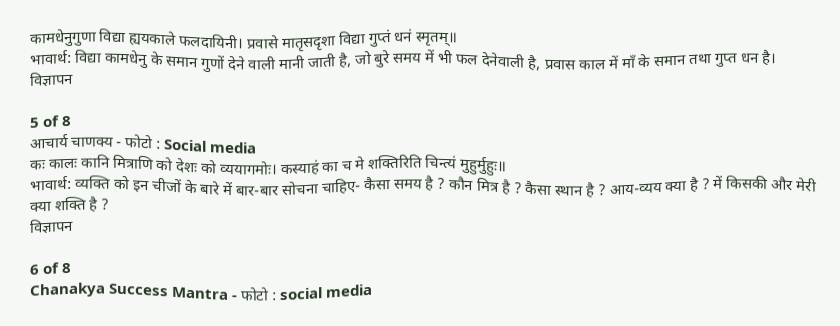कामधेनुगुणा विद्या ह्ययकाले फलदायिनी। प्रवासे मातृसदृशा विद्या गुप्तं धनं स्मृतम्॥
भावार्थ: विद्या कामधेनु के समान गुणों देने वाली मानी जाती है, जो बुरे समय में भी फल देनेवाली है, प्रवास काल में माँ के समान तथा गुप्त धन है।
विज्ञापन

5 of 8
आचार्य चाणक्य - फोटो : Social media
कः कालः कानि मित्राणि को देशः को व्ययागमोः। कस्याहं का च मे शक्तिरिति चिन्त्यं मुहुर्मुहुः॥
भावार्थ: व्यक्ति को इन चीजों के बारे में बार-बार सोचना चाहिए- कैसा समय है ? कौन मित्र है ? कैसा स्थान है ? आय-व्यय क्या है ? में किसकी और मेरी क्या शक्ति है ?
विज्ञापन

6 of 8
Chanakya Success Mantra - फोटो : social media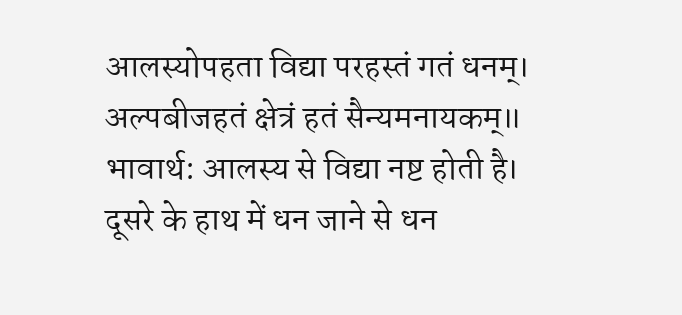आलस्योपहता विद्या परहस्तं गतं धनम्। अल्पबीजहतं क्षेत्रं हतं सैन्यमनायकम्॥
भावार्थ: आलस्य से विद्या नष्ट होती है। दूसरे के हाथ में धन जाने से धन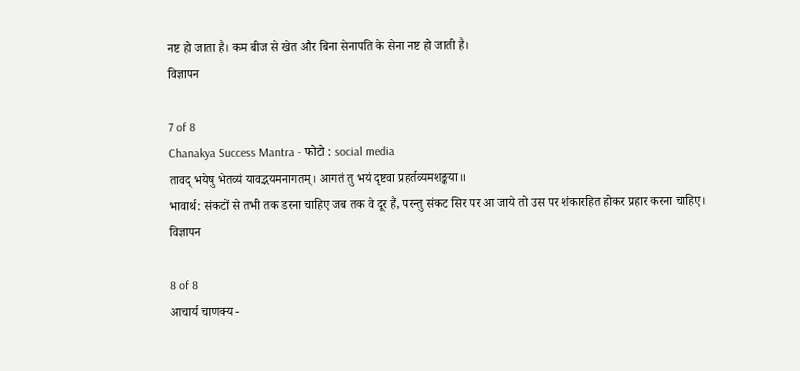नष्ट हो जाता है। कम बीज से खेत और बिना सेनापति के सेना नष्ट हो जाती है।
विज्ञापन

7 of 8
Chanakya Success Mantra - फोटो : social media
तावद् भयेषु भेतव्यं यावद्भयमनागतम्। आगतं तु भयं दृष्टवा प्रहर्तव्यमशङ्कया॥
भावार्थ: संकटों से तभी तक डरना चाहिए जब तक वे दूर हैं, परन्तु संकट सिर पर आ जाये तो उस पर शंकारहित होकर प्रहार करना चाहिए।
विज्ञापन

8 of 8
आचार्य चाणक्य -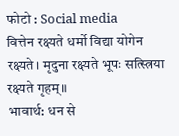फोटो : Social media
वित्तेन रक्ष्यते धर्मो विद्या योगेन रक्ष्यते। मृदुना रक्ष्यते भूपः सत्स्त्रिया रक्ष्यते गृहम्॥
भावार्थ: धन से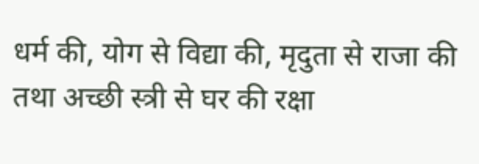धर्म की, योग से विद्या की, मृदुता से राजा की तथा अच्छी स्त्री से घर की रक्षा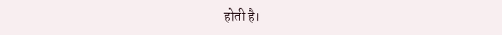होती है।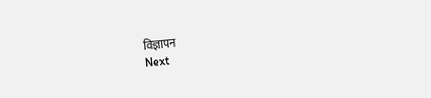विज्ञापन
Next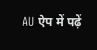AU ऐप में पढ़ें